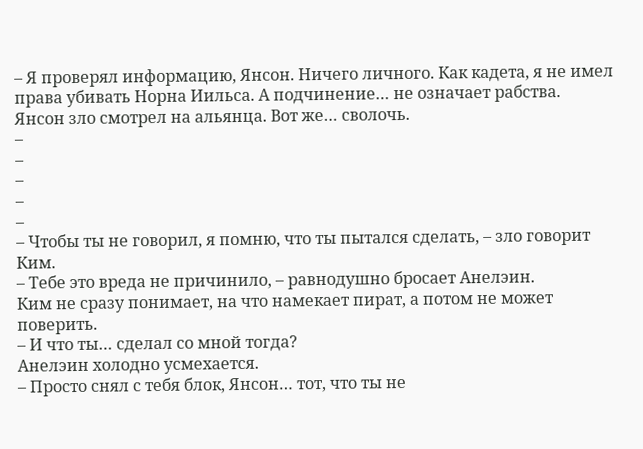– Я проверял информацию, Янсон. Ничего личного. Как кадета, я не имел права убивать Норна Иильса. А подчинение… не означает рабства.
Янсон зло смотрел на альянца. Вот же… сволочь.
–
–
–
–
–
– Чтобы ты не говорил, я помню, что ты пытался сделать, – зло говорит Ким.
– Тебе это вреда не причинило, – равнодушно бросает Анелэин.
Ким не сразу понимает, на что намекает пират, а потом не может поверить.
– И что ты… сделал со мной тогда?
Анелэин холодно усмехается.
– Просто снял с тебя блок, Янсон… тот, что ты не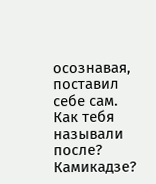осознавая, поставил себе сам. Как тебя называли после? Камикадзе?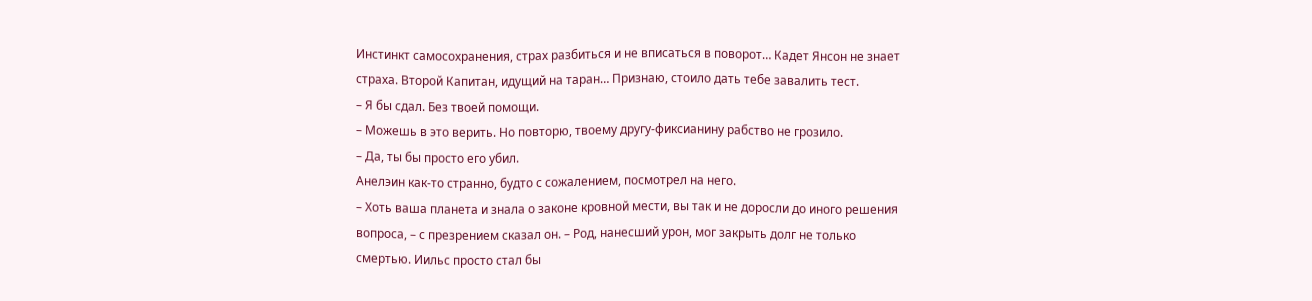Инстинкт самосохранения, страх разбиться и не вписаться в поворот… Кадет Янсон не знает страха. Второй Капитан, идущий на таран… Признаю, стоило дать тебе завалить тест.
– Я бы сдал. Без твоей помощи.
– Можешь в это верить. Но повторю, твоему другу-фиксианину рабство не грозило.
– Да, ты бы просто его убил.
Анелэин как-то странно, будто с сожалением, посмотрел на него.
– Хоть ваша планета и знала о законе кровной мести, вы так и не доросли до иного решения вопроса, – с презрением сказал он. – Род, нанесший урон, мог закрыть долг не только смертью. Иильс просто стал бы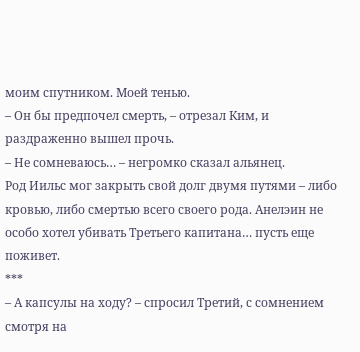моим спутником. Моей тенью.
– Он бы предпочел смерть, – отрезал Ким, и раздраженно вышел прочь.
– Не сомневаюсь… – негромко сказал альянец.
Род Иильс мог закрыть свой долг двумя путями – либо кровью, либо смертью всего своего рода. Анелэин не особо хотел убивать Третьего капитана… пусть еще поживет.
***
– А капсулы на ходу? – спросил Третий, с сомнением смотря на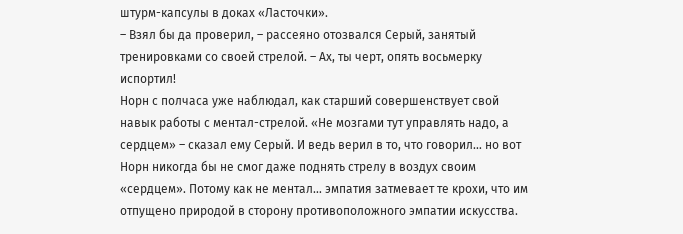штурм-капсулы в доках «Ласточки».
– Взял бы да проверил, – рассеяно отозвался Серый, занятый тренировками со своей стрелой. – Ах, ты черт, опять восьмерку испортил!
Норн с полчаса уже наблюдал, как старший совершенствует свой навык работы с ментал-стрелой. «Не мозгами тут управлять надо, а сердцем» – сказал ему Серый. И ведь верил в то, что говорил… но вот Норн никогда бы не смог даже поднять стрелу в воздух своим «сердцем». Потому как не ментал… эмпатия затмевает те крохи, что им отпущено природой в сторону противоположного эмпатии искусства.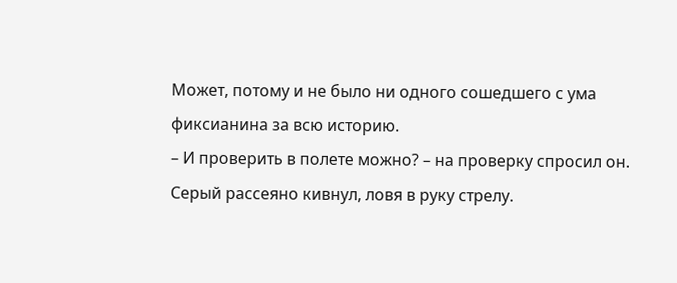Может, потому и не было ни одного сошедшего с ума фиксианина за всю историю.
– И проверить в полете можно? – на проверку спросил он.
Серый рассеяно кивнул, ловя в руку стрелу.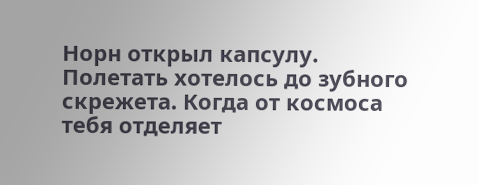Норн открыл капсулу. Полетать хотелось до зубного скрежета. Когда от космоса тебя отделяет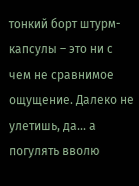тонкий борт штурм-капсулы – это ни с чем не сравнимое ощущение. Далеко не улетишь, да… а погулять вволю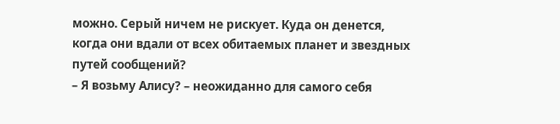можно. Серый ничем не рискует. Куда он денется, когда они вдали от всех обитаемых планет и звездных путей сообщений?
– Я возьму Алису? – неожиданно для самого себя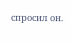спросил он.